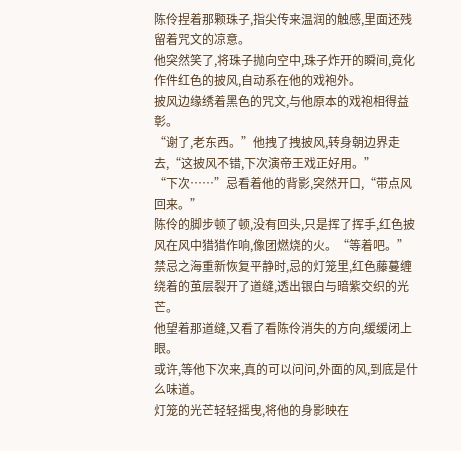陈伶捏着那颗珠子,指尖传来温润的触感,里面还残留着咒文的凉意。
他突然笑了,将珠子抛向空中,珠子炸开的瞬间,竟化作件红色的披风,自动系在他的戏袍外。
披风边缘绣着黑色的咒文,与他原本的戏袍相得益彰。
“谢了,老东西。”他拽了拽披风,转身朝边界走去,“这披风不错,下次演帝王戏正好用。”
“下次……”忌看着他的背影,突然开口,“带点风回来。”
陈伶的脚步顿了顿,没有回头,只是挥了挥手,红色披风在风中猎猎作响,像团燃烧的火。“等着吧。”
禁忌之海重新恢复平静时,忌的灯笼里,红色藤蔓缠绕着的茧层裂开了道缝,透出银白与暗紫交织的光芒。
他望着那道缝,又看了看陈伶消失的方向,缓缓闭上眼。
或许,等他下次来,真的可以问问,外面的风,到底是什么味道。
灯笼的光芒轻轻摇曳,将他的身影映在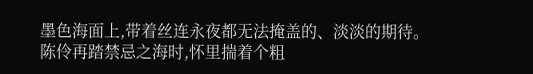墨色海面上,带着丝连永夜都无法掩盖的、淡淡的期待。
陈伶再踏禁忌之海时,怀里揣着个粗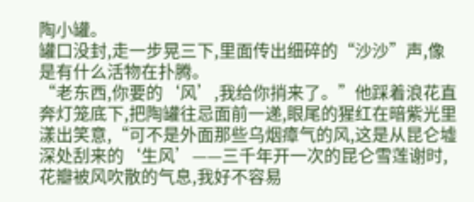陶小罐。
罐口没封,走一步晃三下,里面传出细碎的“沙沙”声,像是有什么活物在扑腾。
“老东西,你要的‘风’,我给你捎来了。”他踩着浪花直奔灯笼底下,把陶罐往忌面前一递,眼尾的猩红在暗紫光里漾出笑意,“可不是外面那些乌烟瘴气的风,这是从昆仑墟深处刮来的‘生风’——三千年开一次的昆仑雪莲谢时,花瓣被风吹散的气息,我好不容易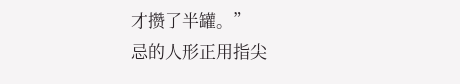才攒了半罐。”
忌的人形正用指尖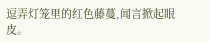逗弄灯笼里的红色藤蔓,闻言掀起眼皮。